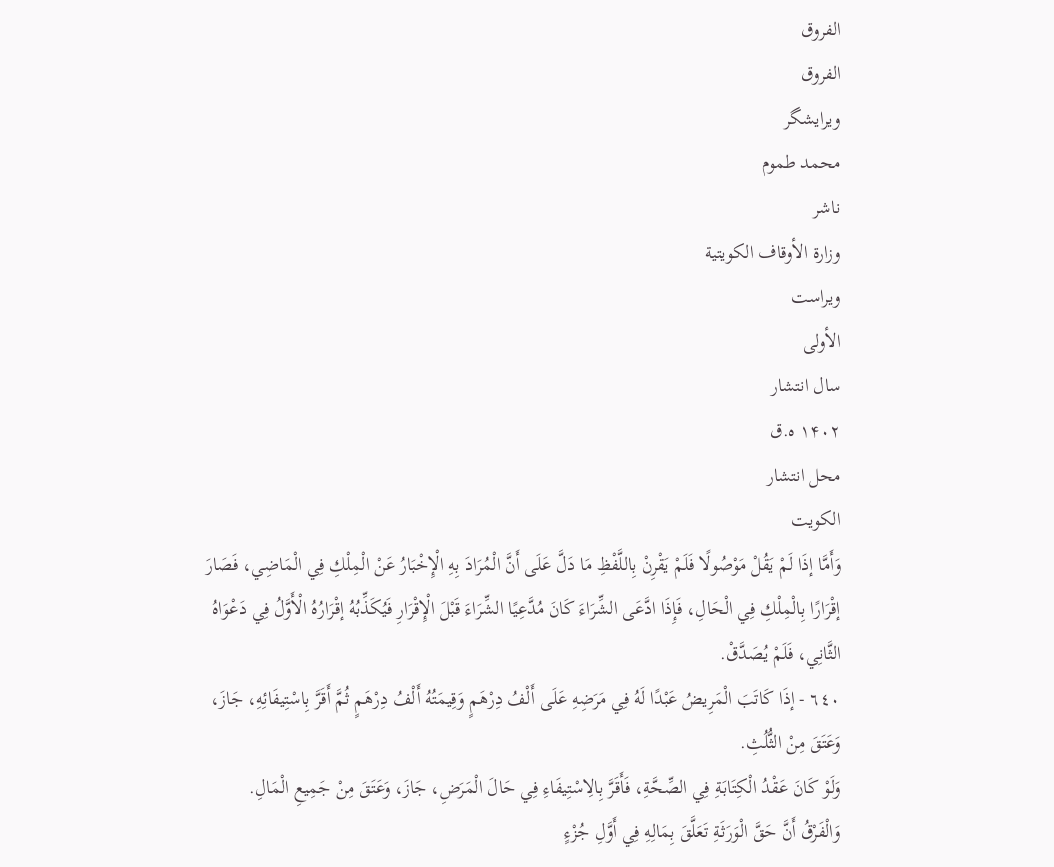الفروق
الفروق
ویرایشگر
محمد طموم
ناشر
وزارة الأوقاف الكويتية
ویراست
الأولى
سال انتشار
۱۴۰۲ ه.ق
محل انتشار
الكويت
وَأَمَّا إذَا لَمْ يَقُلْ مَوْصُولًا فَلَمْ يَقْرِنْ بِاللَّفْظِ مَا دَلَّ عَلَى أَنَّ الْمُرَادَ بِهِ الْإِخْبَارُ عَنْ الْمِلْكِ فِي الْمَاضِي، فَصَارَ إقْرَارًا بِالْمِلْكِ فِي الْحَالِ، فَإِذَا ادَّعَى الشِّرَاءَ كَانَ مُدَّعِيًا الشِّرَاءَ قَبْلَ الْإِقْرَارِ فَيُكَذِّبُهُ إقْرَارُهُ الْأَوَّلُ فِي دَعْوَاهُ الثَّانِي، فَلَمْ يُصَدَّقْ.
٦٤٠ - إذَا كَاتَبَ الْمَرِيضُ عَبْدًا لَهُ فِي مَرَضِهِ عَلَى أَلْفُ دِرْهَمٍ وَقِيمَتُهُ أَلْفُ دِرْهَمٍ ثُمَّ أَقَرَّ بِاسْتِيفَائِهِ، جَازَ، وَعَتَقَ مِنْ الثُّلُثِ.
وَلَوْ كَانَ عَقْدُ الْكِتَابَةِ فِي الصِّحَّةِ، فَأَقَرَّ بِالِاسْتِيفَاءِ فِي حَالَ الْمَرَضِ، جَازَ، وَعَتَقَ مِنْ جَمِيعِ الْمَالِ.
وَالْفَرْقُ أَنَّ حَقَّ الْوَرَثَةِ تَعَلَّقَ بِمَالِهِ فِي أَوَّلِ جُزْءٍ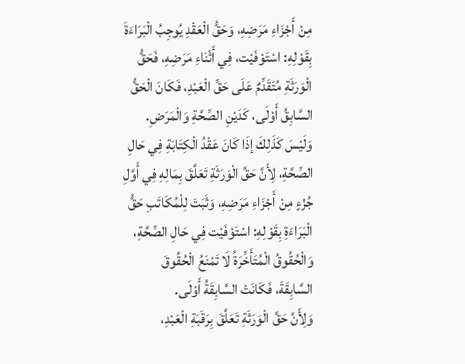مِنْ أَجْزَاءِ مَرَضِهِ، وَحَقُّ الْعَقْدِ يُوجِبُ الْبَرَاءَةَ بِقَوْلِهِ: اسْتَوْفَيْت، فِي أَثْنَاءِ مَرَضِهِ، فَحَقُّ الْوَرَثَةِ مُتَقَدِّمٌ عَلَى حَقِّ الْعَبْدِ، فَكَانَ الْحَقُّ السَّابِقُ أَوْلَى، كَدَيْنِ الصِّحَّةِ وَالْمَرَضِ.
وَلَيْسَ كَذَلِكَ إذَا كَانَ عَقْدُ الْكِتَابَةِ فِي حَالِ الصِّحَّةِ، لِأَنَّ حَقَّ الْوَرَثَةِ تَعَلَّقَ بِمَالِهِ فِي أَوَّلِ جُزْءٍ مِنْ أَجْزَاءِ مَرَضِهِ، وَثَبَتَ لِلْمُكَاتَبِ حَقُّ الْبَرَاءَةِ بِقَوْلِهِ: اسْتَوْفَيْت فِي حَالِ الصِّحَّةِ، وَالْحُقُوقُ الْمُتَأَخِّرَةُ لَا تَمْنَعُ الْحُقُوقَ السَّابِقَةَ، فَكَانَتْ السَّابِقَةُ أَوْلَى.
وَلِأَنَّ حَقَّ الْوَرَثَةِ تَعَلَّقَ بِرَقَبَةِ الْعَبْدِ،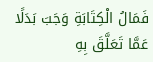فَمَالُ الْكِتَابَةِ وَجَبَ بَدَلًا عَمَّا تَعَلَّقَ بِهِ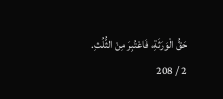حَقُّ الْوَرَثَةِ، فَاعْتُبِرَ مِنْ الثُّلُثِ.
2 / 208